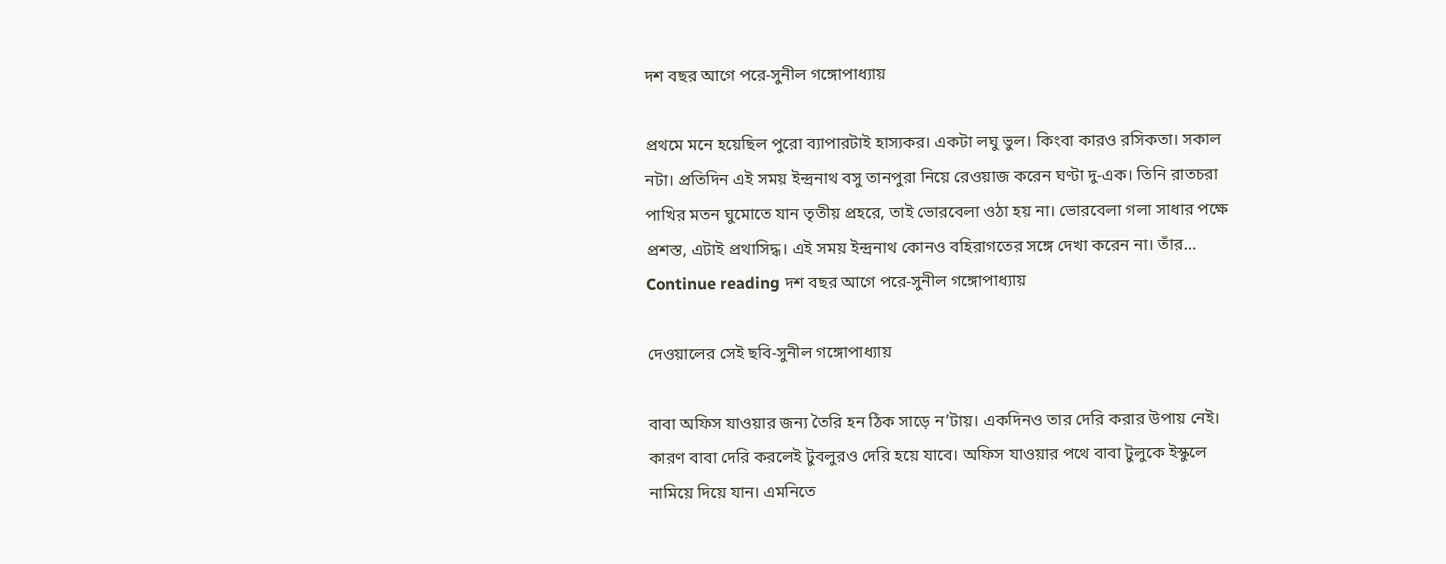দশ বছর আগে পরে-সুনীল গঙ্গোপাধ্যায়

প্রথমে মনে হয়েছিল পুরো ব্যাপারটাই হাস্যকর। একটা লঘু ভুল। কিংবা কারও রসিকতা। সকাল নটা। প্রতিদিন এই সময় ইন্দ্রনাথ বসু তানপুরা নিয়ে রেওয়াজ করেন ঘণ্টা দু-এক। তিনি রাতচরা পাখির মতন ঘুমোতে যান তৃতীয় প্রহরে, তাই ভোরবেলা ওঠা হয় না। ভোরবেলা গলা সাধার পক্ষে প্রশস্ত, এটাই প্রথাসিদ্ধ। এই সময় ইন্দ্রনাথ কোনও বহিরাগতের সঙ্গে দেখা করেন না। তাঁর… Continue reading দশ বছর আগে পরে-সুনীল গঙ্গোপাধ্যায়

দেওয়ালের সেই ছবি-সুনীল গঙ্গোপাধ্যায়

বাবা অফিস যাওয়ার জন্য তৈরি হন ঠিক সাড়ে ন’টায়। একদিনও তার দেরি করার উপায় নেই। কারণ বাবা দেরি করলেই টুবলুরও দেরি হয়ে যাবে। অফিস যাওয়ার পথে বাবা টুলুকে ইস্কুলে নামিয়ে দিয়ে যান। এমনিতে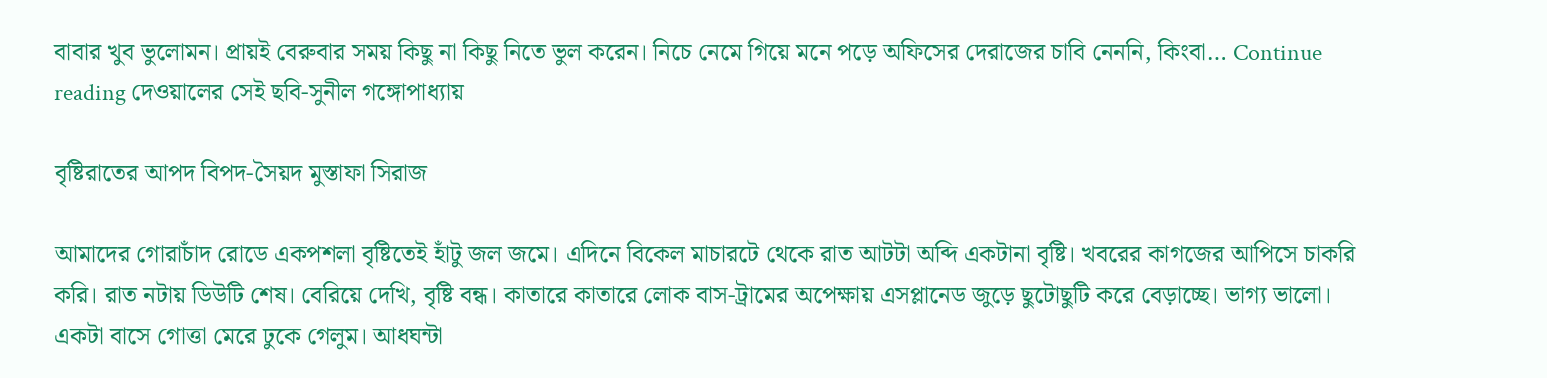বাবার খুব ভুলোমন। প্রায়ই বেরুবার সময় কিছু না কিছু নিতে ভুল করেন। নিচে নেমে গিয়ে মনে পড়ে অফিসের দেরাজের চাবি নেননি, কিংবা… Continue reading দেওয়ালের সেই ছবি-সুনীল গঙ্গোপাধ্যায়

বৃষ্টিরাতের আপদ বিপদ-সৈয়দ মুস্তাফা সিরাজ

আমাদের গোরাচাঁদ রোডে একপশলা বৃষ্টিতেই হাঁটু জল জমে। এদিনে বিকেল মাচারটে থেকে রাত আটটা অব্দি একটানা বৃষ্টি। খবরের কাগজের আপিসে চাকরি করি। রাত নটায় ডিউটি শেষ। বেরিয়ে দেখি, বৃষ্টি বন্ধ। কাতারে কাতারে লোক বাস-ট্রামের অপেক্ষায় এসপ্লানেড জুড়ে ছুটোছুটি করে বেড়াচ্ছে। ভাগ্য ভালো। একটা বাসে গোত্তা মেরে ঢুকে গেলুম। আধঘন্টা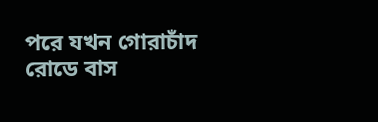পরে যখন গোরাচাঁদ রোডে বাস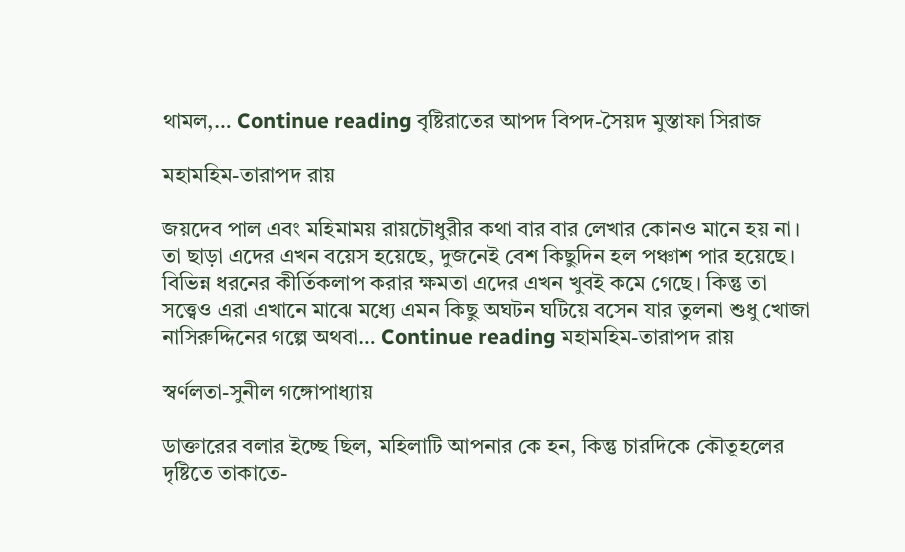থামল,… Continue reading বৃষ্টিরাতের আপদ বিপদ-সৈয়দ মুস্তাফা সিরাজ

মহামহিম-তারাপদ রায়

জয়দেব পাল এবং মহিমাময় রায়চৌধুরীর কথা বার বার লেখার কোনও মানে হয় না। তা ছাড়া এদের এখন বয়েস হয়েছে, দুজনেই বেশ কিছুদিন হল পঞ্চাশ পার হয়েছে। বিভিন্ন ধরনের কীর্তিকলাপ করার ক্ষমতা এদের এখন খুবই কমে গেছে। কিন্তু তা সত্ত্বেও এরা এখানে মাঝে মধ্যে এমন কিছু অঘটন ঘটিয়ে বসেন যার তুলনা শুধু খোজা নাসিরুদ্দিনের গল্পে অথবা… Continue reading মহামহিম-তারাপদ রায়

স্বর্ণলতা-সুনীল গঙ্গোপাধ্যায়

ডাক্তারের বলার ইচ্ছে ছিল, মহিলাটি আপনার কে হন, কিন্তু চারদিকে কৌতূহলের দৃষ্টিতে তাকাতে-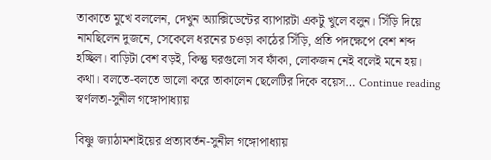তাকাতে মুখে বললেন, দেখুন অ্যাক্সিডেন্টের ব্যাপারটা একটু খুলে বলুন। সিঁড়ি দিয়ে নামছিলেন দুজনে, সেকেলে ধরনের চওড়া কাঠের সিঁড়ি, প্রতি পদক্ষেপে বেশ শব্দ হচ্ছিল। বাড়িটা বেশ বড়ই, কিন্তু ঘরগুলো সব ফাঁকা, লোকজন নেই বলেই মনে হয়। কথা। বলতে-বলতে ভালো করে তাকালেন ছেলেটির দিকে বয়েস… Continue reading স্বর্ণলতা-সুনীল গঙ্গোপাধ্যায়

বিষ্ণু জ্যাঠামশাইয়ের প্রত্যাবর্তন-সুনীল গঙ্গোপাধ্যায়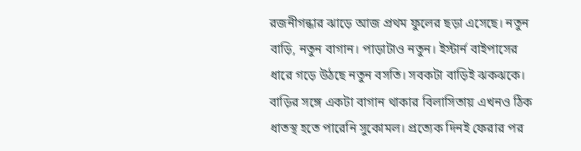রজনীগন্ধার ঝাড়ে আজ প্রথম ফুলের ছড়া এসেছে। নতুন বাড়ি, নতুন বাগান। পাড়াটাও নতুন। ইস্টার্ন বাইপাসের ধারে গড়ে উঠছে নতুন বসতি। সবকটা বাড়িই ঝকঝকে। বাড়ির সঙ্গে একটা বাগান থাকার বিলাসিতায় এখনও ঠিক ধাতস্থ হতে পারেনি সুকোমল। প্রত্যেক দিনই ফেরার পর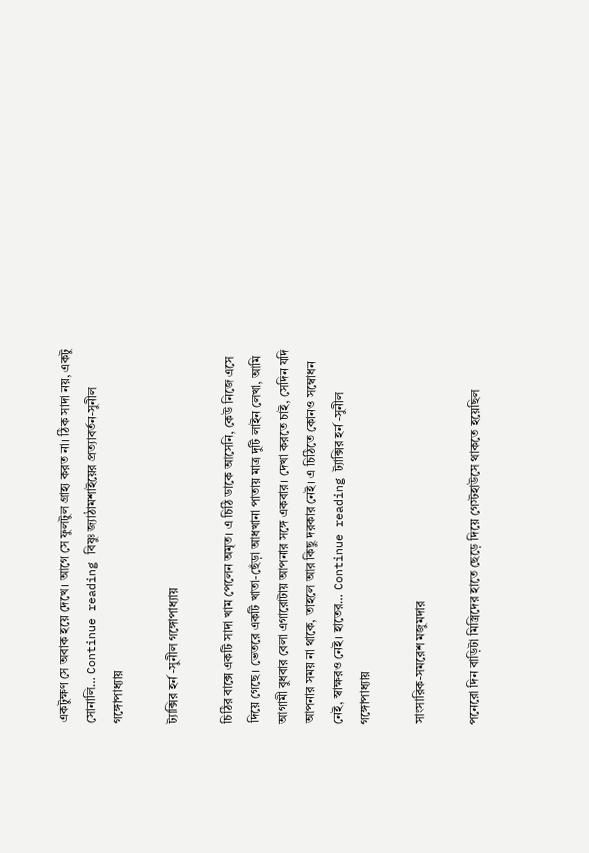একটুক্ষণ সে অবাক হয়ে দেখে। আগে সে ফুলটুল গ্রাহ্য করত না। ঠিক সাদা নয়, একটু সোনালি… Continue reading বিষ্ণু জ্যাঠামশাইয়ের প্রত্যাবর্তন-সুনীল গঙ্গোপাধ্যায়

ট্যাক্সির হর্ন -সুনীল গঙ্গোপাধ্যায়

চিঠির বাক্সে একটি সাদা খাম পেলেন অমৃত। এ চিঠি ডাকে আসেনি, কেউ নিজে এসে দিয়ে গেছে। ভেতরে একটি খাতা-ছেঁড়া আধখানা পাতায় মাত্র দুটি লাইন লেখা, আমি আগামী বুধবার বেলা এগারোটায় আপনার সঙ্গে একবার। দেখা করতে চাই, সেদিন যদি আপনার সময় না থাকে, তাহলে আর কিছু দরকার নেই। এ চিঠিতে কোনও সম্বোধন নেই, স্বাক্ষরও নেই। হাতের… Continue reading ট্যাক্সির হর্ন -সুনীল গঙ্গোপাধ্যায়

সাংসারিক-সমরেশ মজুমদার

পনেরো দিন বাড়িটা মিস্ত্রিদের হাতে ছেড়ে দিয়ে গেস্টহাউসে থাকতে হয়েছিল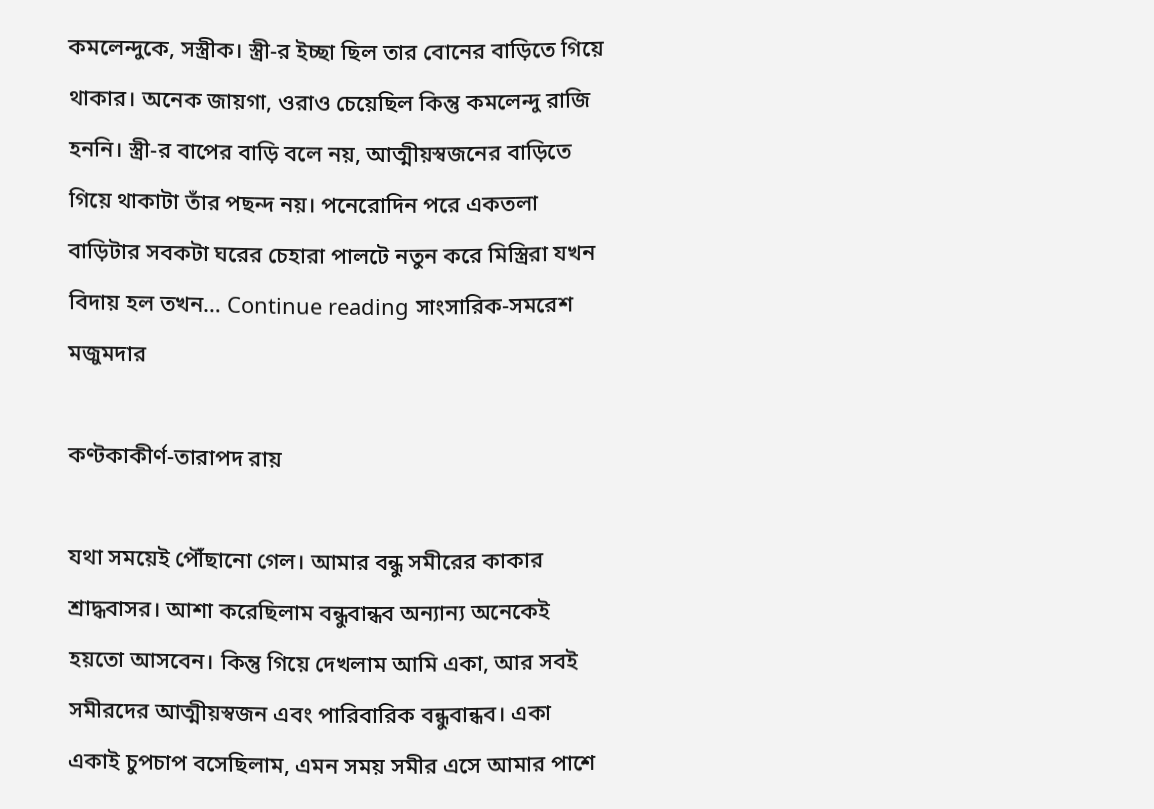কমলেন্দুকে, সস্ত্রীক। স্ত্রী-র ইচ্ছা ছিল তার বোনের বাড়িতে গিয়ে থাকার। অনেক জায়গা, ওরাও চেয়েছিল কিন্তু কমলেন্দু রাজি হননি। স্ত্রী-র বাপের বাড়ি বলে নয়, আত্মীয়স্বজনের বাড়িতে গিয়ে থাকাটা তাঁর পছন্দ নয়। পনেরোদিন পরে একতলা বাড়িটার সবকটা ঘরের চেহারা পালটে নতুন করে মিস্ত্রিরা যখন বিদায় হল তখন… Continue reading সাংসারিক-সমরেশ মজুমদার

কণ্টকাকীর্ণ-তারাপদ রায়

যথা সময়েই পৌঁছানো গেল। আমার বন্ধু সমীরের কাকার শ্রাদ্ধবাসর। আশা করেছিলাম বন্ধুবান্ধব অন্যান্য অনেকেই হয়তো আসবেন। কিন্তু গিয়ে দেখলাম আমি একা, আর সবই সমীরদের আত্মীয়স্বজন এবং পারিবারিক বন্ধুবান্ধব। একা একাই চুপচাপ বসেছিলাম, এমন সময় সমীর এসে আমার পাশে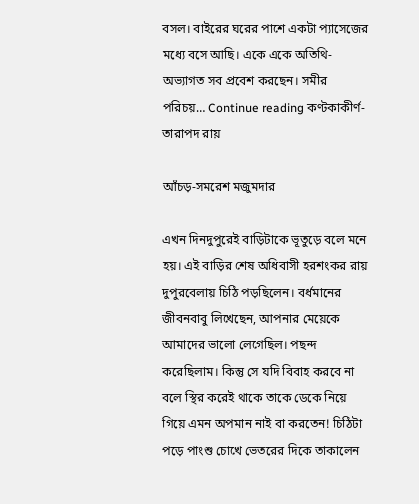বসল। বাইরের ঘরের পাশে একটা প্যাসেজের মধ্যে বসে আছি। একে একে অতিথি-অভ্যাগত সব প্রবেশ করছেন। সমীর পরিচয়… Continue reading কণ্টকাকীর্ণ-তারাপদ রায়

আঁচড়-সমরেশ মজুমদার

এখন দিনদুপুরেই বাড়িটাকে ভূতুড়ে বলে মনে হয়। এই বাড়ির শেষ অধিবাসী হরশংকর রায় দুপুরবেলায় চিঠি পড়ছিলেন। বর্ধমানের জীবনবাবু লিখেছেন, আপনার মেয়েকে আমাদের ভালো লেগেছিল। পছন্দ করেছিলাম। কিন্তু সে যদি বিবাহ করবে না বলে স্থির করেই থাকে তাকে ডেকে নিয়ে গিয়ে এমন অপমান নাই বা করতেন! চিঠিটা পড়ে পাংশু চোখে ভেতরের দিকে তাকালেন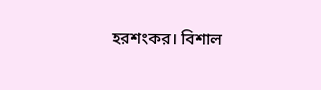হরশংকর। বিশাল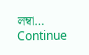লম্বা… Continue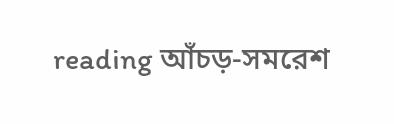reading আঁচড়-সমরেশ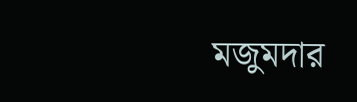মজুমদার